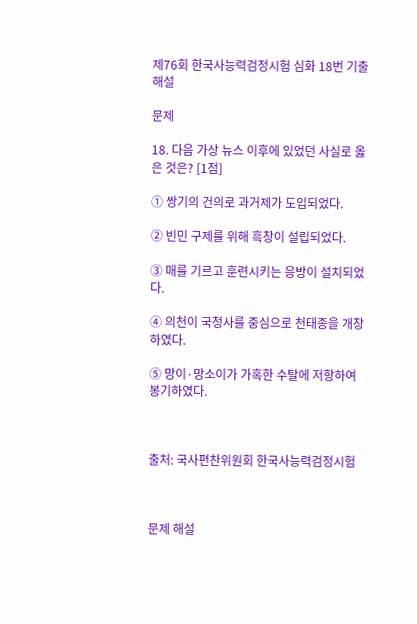제76회 한국사능력검정시험 심화 18번 기출 해설

문제

18. 다음 가상 뉴스 이후에 있었던 사실로 옳은 것은? [1점]

① 쌍기의 건의로 과거제가 도입되었다.

② 빈민 구제를 위해 흑창이 설립되었다.

③ 매를 기르고 훈련시키는 응방이 설치되었다.

④ 의천이 국청사를 중심으로 천태종을 개창하였다.

⑤ 망이·망소이가 가혹한 수탈에 저항하여 봉기하였다.



출처: 국사편찬위원회 한국사능력검정시험



문제 해설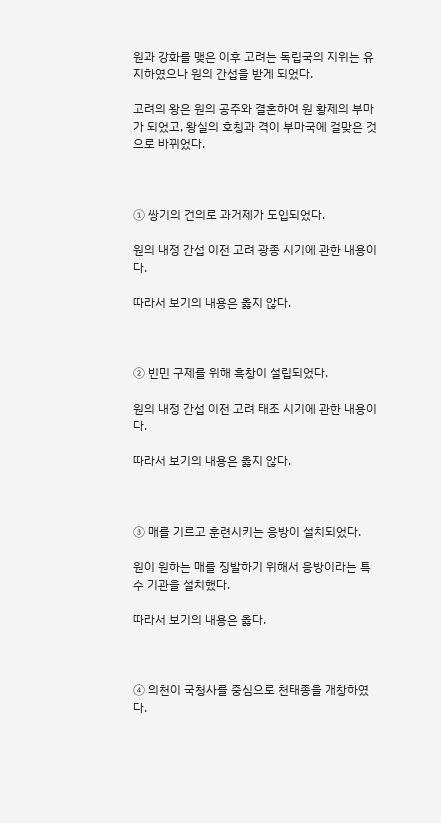원과 강화를 맺은 이후 고려는 독립국의 지위는 유지하였으나 원의 간섭을 받게 되었다.

고려의 왕은 원의 공주와 결혼하여 원 황제의 부마가 되었고, 왕실의 호칭과 격이 부마국에 걸맞은 것으로 바뀌었다.



① 쌍기의 건의로 과거제가 도입되었다.

원의 내정 간섭 이전 고려 광종 시기에 관한 내용이다.

따라서 보기의 내용은 옳지 않다.



② 빈민 구제를 위해 흑창이 설립되었다.

원의 내정 간섭 이전 고려 태조 시기에 관한 내용이다.

따라서 보기의 내용은 옳지 않다.



③ 매를 기르고 훈련시키는 응방이 설치되었다.

원이 원하는 매를 징발하기 위해서 응방이라는 특수 기관을 설치했다.

따라서 보기의 내용은 옳다.



④ 의천이 국청사를 중심으로 천태종을 개창하였다.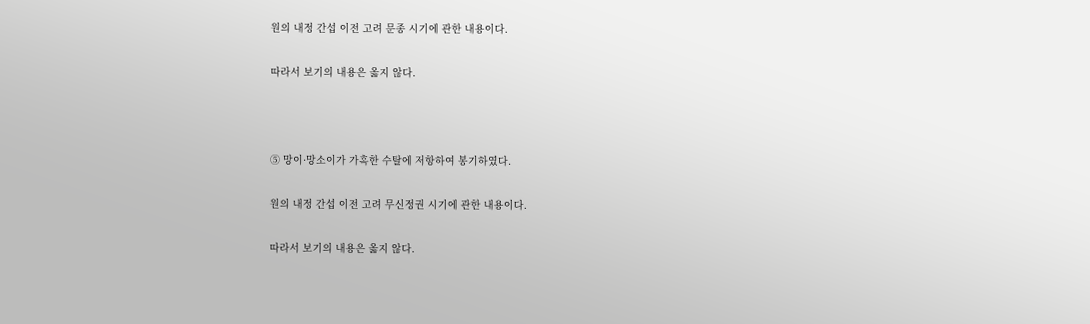원의 내정 간섭 이전 고려 문종 시기에 관한 내용이다.

따라서 보기의 내용은 옳지 않다.



⑤ 망이·망소이가 가혹한 수탈에 저항하여 봉기하였다.

원의 내정 간섭 이전 고려 무신정권 시기에 관한 내용이다.

따라서 보기의 내용은 옳지 않다.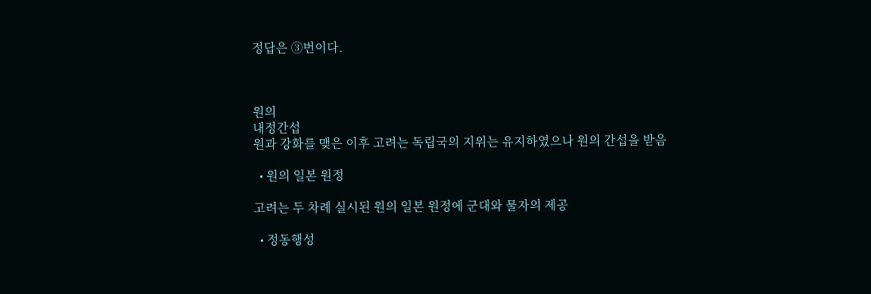정답은 ③번이다.



원의
내정간섭
원과 강화를 맺은 이후 고려는 독립국의 지위는 유지하였으나 원의 간섭을 받음

  • 원의 일본 원정

고려는 두 차례 실시된 원의 일본 원정에 군대와 물자의 제공

  • 정동행성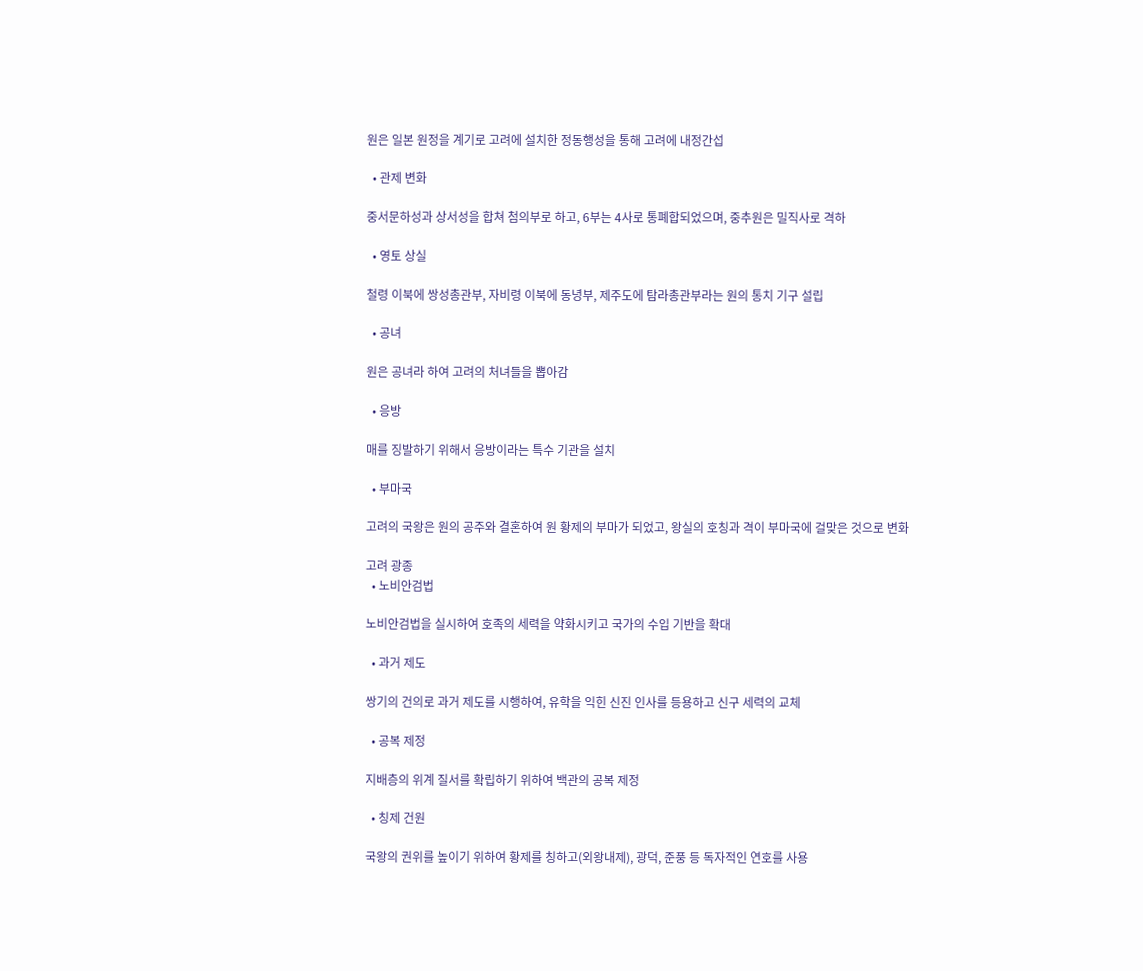원은 일본 원정을 계기로 고려에 설치한 정동행성을 통해 고려에 내정간섭

  • 관제 변화

중서문하성과 상서성을 합쳐 첨의부로 하고, 6부는 4사로 통폐합되었으며, 중추원은 밀직사로 격하

  • 영토 상실

철령 이북에 쌍성총관부, 자비령 이북에 동녕부, 제주도에 탐라총관부라는 원의 통치 기구 설립

  • 공녀

원은 공녀라 하여 고려의 처녀들을 뽑아감

  • 응방

매를 징발하기 위해서 응방이라는 특수 기관을 설치

  • 부마국

고려의 국왕은 원의 공주와 결혼하여 원 황제의 부마가 되었고, 왕실의 호칭과 격이 부마국에 걸맞은 것으로 변화

고려 광종
  • 노비안검법

노비안검법을 실시하여 호족의 세력을 약화시키고 국가의 수입 기반을 확대

  • 과거 제도

쌍기의 건의로 과거 제도를 시행하여, 유학을 익힌 신진 인사를 등용하고 신구 세력의 교체

  • 공복 제정

지배층의 위계 질서를 확립하기 위하여 백관의 공복 제정

  • 칭제 건원

국왕의 권위를 높이기 위하여 황제를 칭하고(외왕내제), 광덕, 준풍 등 독자적인 연호를 사용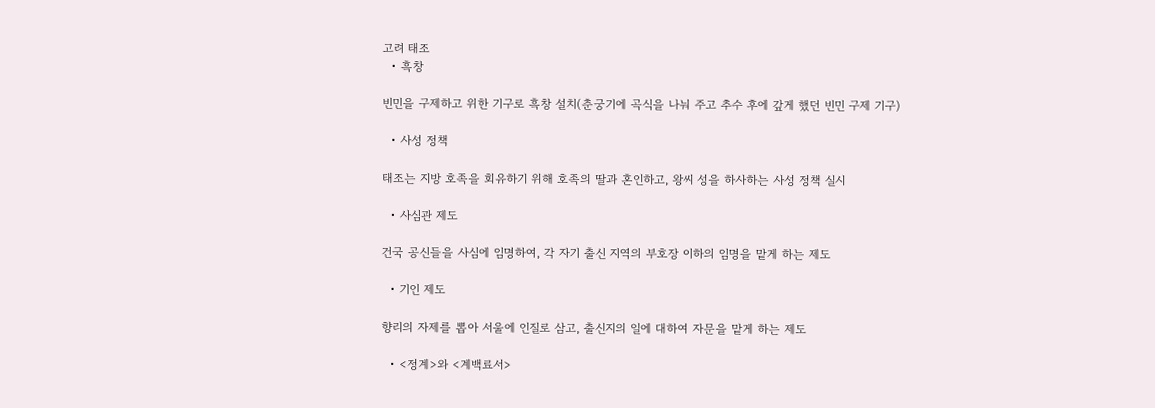고려 태조
  • 흑창

빈민을 구제하고 위한 기구로 흑창 설치(춘궁기에 곡식을 나눠 주고 추수 후에 갚게 했던 빈민 구제 기구)

  • 사성 정책

태조는 지방 호족을 회유하기 위해 호족의 딸과 혼인하고, 왕씨 성을 하사하는 사성 정책 실시

  • 사심관 제도

건국 공신들을 사심에 임명하여, 각 자기 출신 지역의 부호장 이하의 임명을 맡게 하는 제도

  • 기인 제도

향리의 자제를 뽑아 서울에 인질로 삼고, 출신지의 일에 대하여 자문을 맡게 하는 제도

  • <정계>와 <계백료서>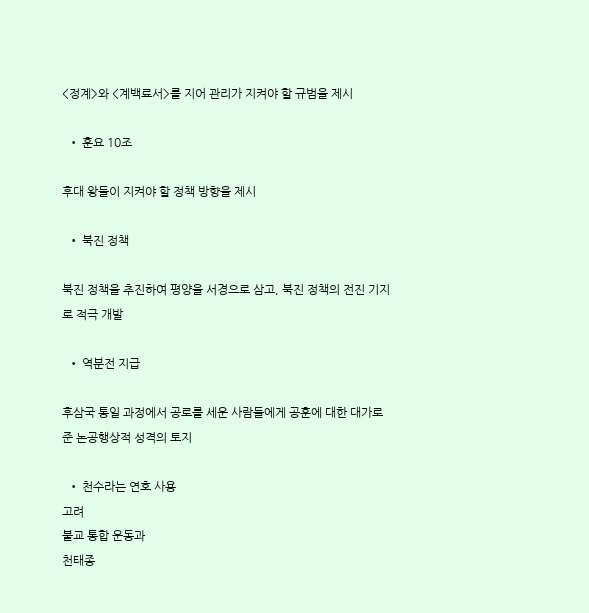<정계>와 <계백료서>를 지어 관리가 지켜야 할 규범을 제시

  • 훈요 10조

후대 왕들이 지켜야 할 정책 방향을 제시

  • 북진 정책

북진 정책을 추진하여 평양을 서경으로 삼고, 북진 정책의 전진 기지로 적극 개발

  • 역분전 지급

후삼국 통일 과정에서 공로를 세운 사람들에게 공훈에 대한 대가로 준 논공행상적 성격의 토지

  • 천수라는 연호 사용
고려
불교 통합 운동과
천태종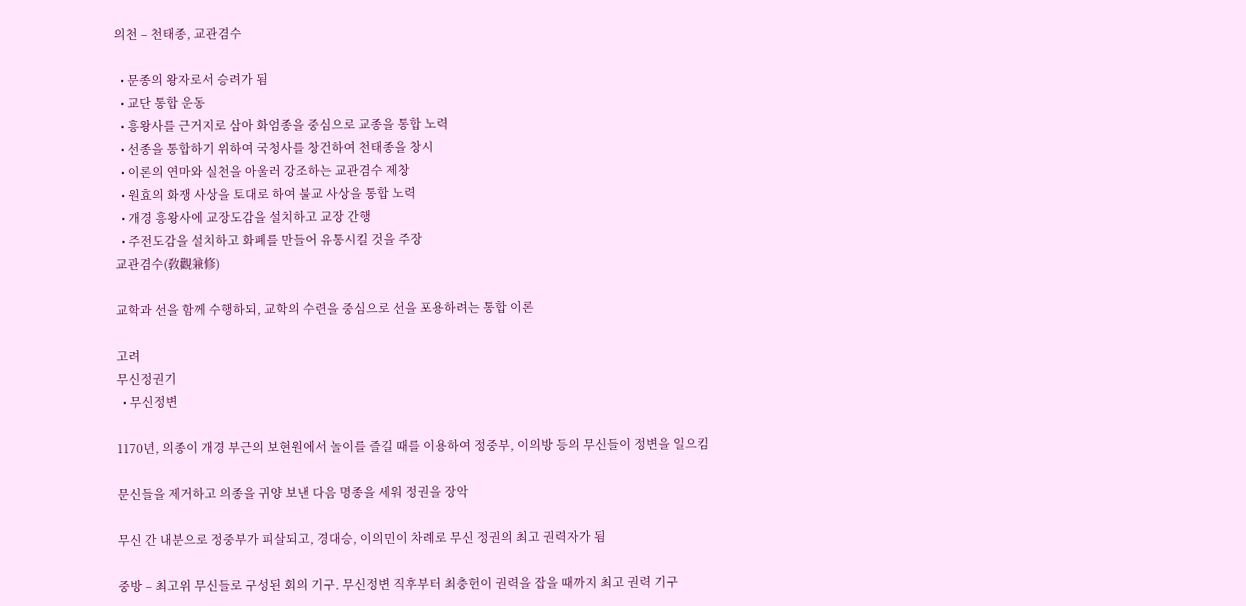의천 – 천태종, 교관겸수

  • 문종의 왕자로서 승려가 됨
  • 교단 통합 운동
  • 흥왕사를 근거지로 삼아 화엄종을 중심으로 교종을 통합 노력
  • 선종을 통합하기 위하여 국청사를 창건하여 천태종을 창시
  • 이론의 연마와 실천을 아울러 강조하는 교관겸수 제창
  • 원효의 화쟁 사상을 토대로 하여 불교 사상을 통합 노력
  • 개경 흥왕사에 교장도감을 설치하고 교장 간행
  • 주전도감을 설치하고 화폐를 만들어 유통시킬 것을 주장
교관겸수(敎觀兼修)

교학과 선을 함께 수행하되, 교학의 수련을 중심으로 선을 포용하려는 통합 이론

고려
무신정권기
  • 무신정변

1170년, 의종이 개경 부근의 보현원에서 놀이를 즐길 때를 이용하여 정중부, 이의방 등의 무신들이 정변을 일으킴

문신들을 제거하고 의종을 귀양 보낸 다음 명종을 세워 정권을 장악

무신 간 내분으로 정중부가 피살되고, 경대승, 이의민이 차례로 무신 정권의 최고 권력자가 됨

중방 – 최고위 무신들로 구성된 회의 기구. 무신정변 직후부터 최충헌이 권력을 잡을 때까지 최고 권력 기구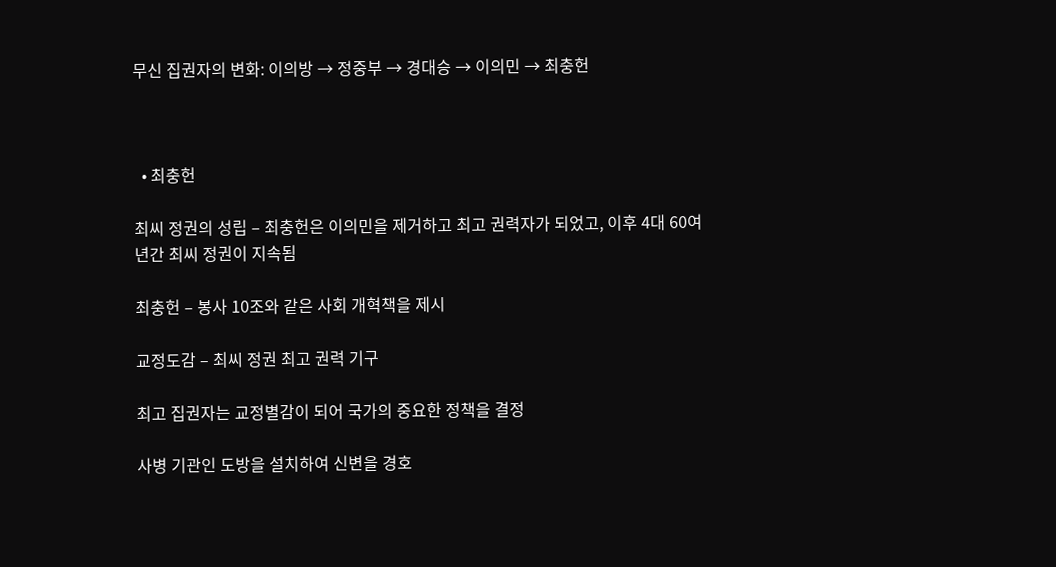무신 집권자의 변화: 이의방 → 정중부 → 경대승 → 이의민 → 최충헌



  • 최충헌

최씨 정권의 성립 – 최충헌은 이의민을 제거하고 최고 권력자가 되었고, 이후 4대 60여년간 최씨 정권이 지속됨

최충헌 – 봉사 10조와 같은 사회 개혁책을 제시

교정도감 – 최씨 정권 최고 권력 기구

최고 집권자는 교정별감이 되어 국가의 중요한 정책을 결정

사병 기관인 도방을 설치하여 신변을 경호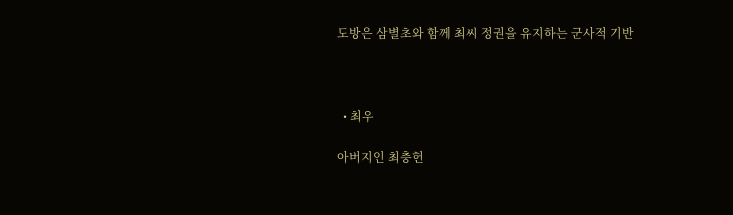도방은 삼별초와 함께 최씨 정권을 유지하는 군사적 기반



  • 최우

아버지인 최충헌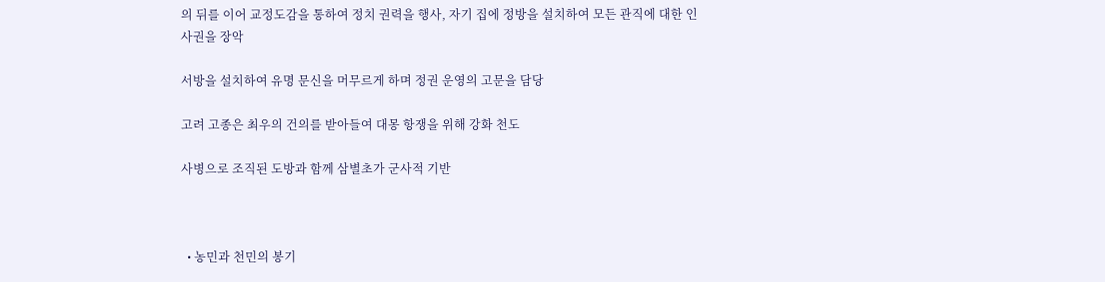의 뒤를 이어 교정도감을 통하여 정치 권력을 행사, 자기 집에 정방을 설치하여 모든 관직에 대한 인사권을 장악

서방을 설치하여 유명 문신을 머무르게 하며 정권 운영의 고문을 담당

고려 고종은 최우의 건의를 받아들여 대몽 항쟁을 위해 강화 천도

사병으로 조직된 도방과 함께 삼별초가 군사적 기반



  • 농민과 천민의 봉기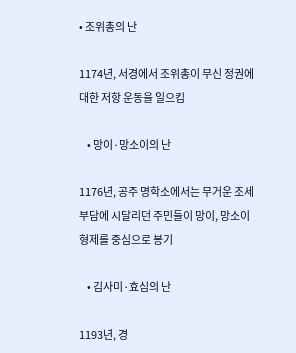• 조위총의 난

1174년, 서경에서 조위총이 무신 정권에 대한 저항 운동을 일으킴

    • 망이·망소이의 난

1176년, 공주 명학소에서는 무거운 조세 부담에 시달리던 주민들이 망이, 망소이 형제를 중심으로 봉기

    • 김사미·효심의 난

1193년, 경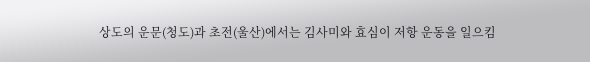상도의 운문(청도)과 초전(울산)에서는 김사미와 효심이 저항 운동을 일으킴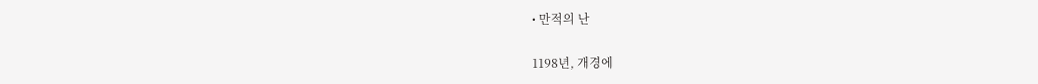• 만적의 난

1198년, 개경에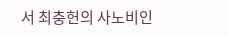서 최충헌의 사노비인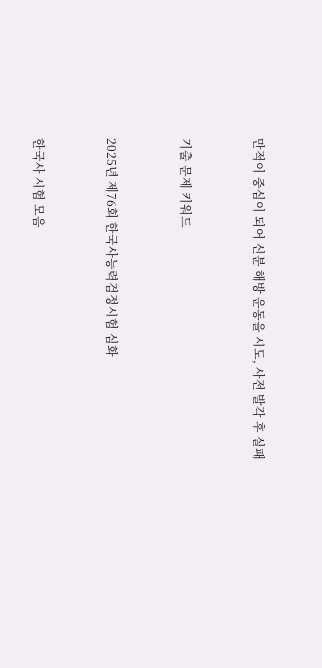만적이 중심이 되어 신분 해방 운동을 시도, 사전 발각 후 실패



기출 문제 키워드



2025년 제76회 한국사능력검정시험 심화



한국사 시험 모음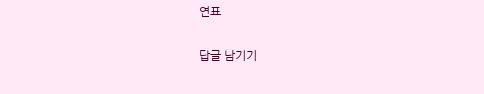연표

답글 남기기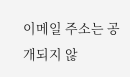이메일 주소는 공개되지 않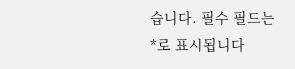습니다. 필수 필드는 *로 표시됩니다